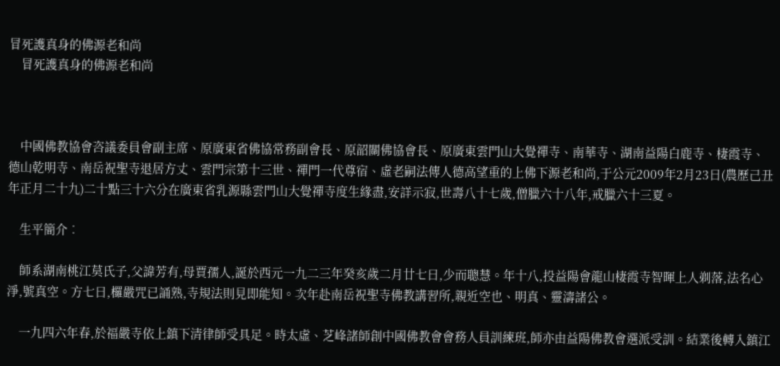冒死護真身的佛源老和尚
    冒死護真身的佛源老和尚



    中國佛教協會咨議委員會副主席、原廣東省佛協常務副會長、原韶關佛協會長、原廣東雲門山大覺禪寺、南華寺、湖南益陽白鹿寺、棲霞寺、德山乾明寺、南岳祝聖寺退居方丈、雲門宗第十三世、禪門一代尊宿、虛老嗣法傳人德高望重的上佛下源老和尚,于公元2009年2月23日(農歷己丑年正月二十九)二十點三十六分在廣東省乳源縣雲門山大覺禪寺度生緣盡,安詳示寂,世壽八十七歲,僧臘六十八年,戒臘六十三夏。

    生平簡介︰

    師系湖南桃江莫氏子,父諱芳有,母賈孺人,誕於西元一九二三年癸亥歲二月廿七日,少而聰慧。年十八,投益陽會龍山棲霞寺智暉上人剃落,法名心淨,號真空。方七日,欏嚴咒已誦熟,寺規法則見即能知。次年赴南岳祝聖寺佛教講習所,親近空也、明真、靈濤諸公。

    一九四六年春,於福嚴寺依上鎮下清律師受具足。時太虛、芝峰諸師創中國佛教會會務人員訓練班,師亦由益陽佛教會選派受訓。結業後轉入鎮江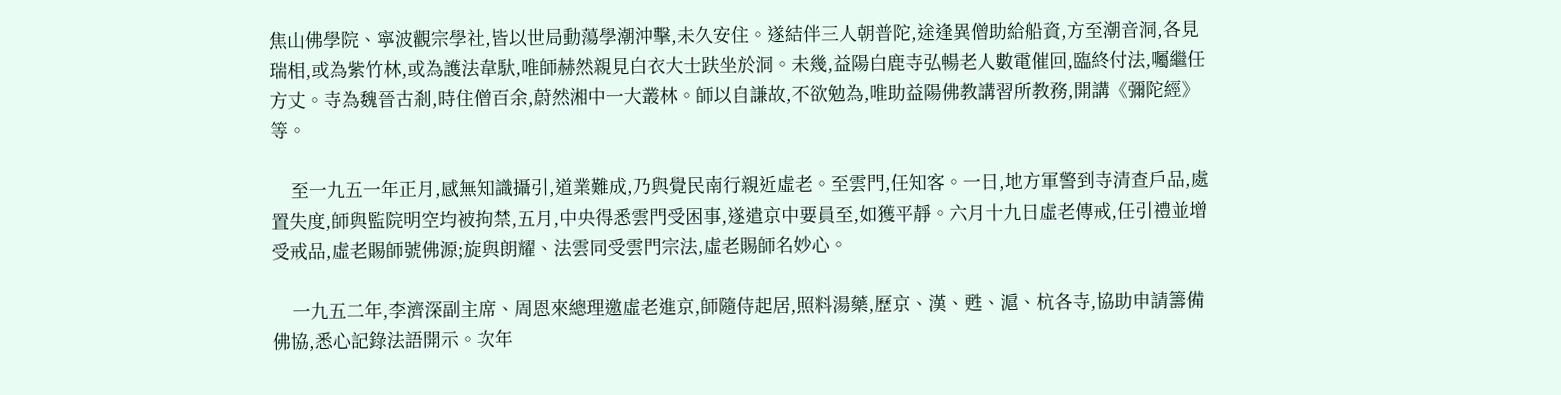焦山佛學院、寧波觀宗學社,皆以世局動蕩學潮沖擊,未久安住。遂結伴三人朝普陀,途逢異僧助給船資,方至潮音洞,各見瑞相,或為紫竹林,或為護法韋馱,唯師赫然親見白衣大士趺坐於洞。未幾,益陽白鹿寺弘暢老人數電催回,臨終付法,囑繼任方丈。寺為魏晉古剎,時住僧百余,蔚然湘中一大叢林。師以自謙故,不欲勉為,唯助益陽佛教講習所教務,開講《彌陀經》等。

    至一九五一年正月,感無知識攝引,道業難成,乃與覺民南行親近虛老。至雲門,任知客。一日,地方軍警到寺清查戶品,處置失度,師與監院明空均被拘禁,五月,中央得悉雲門受困事,遂遣京中要員至,如獲平靜。六月十九日虛老傳戒,任引禮並增受戒品,虛老賜師號佛源;旋與朗耀、法雲同受雲門宗法,虛老賜師名妙心。

    一九五二年,李濟深副主席、周恩來總理邀虛老進京,師隨侍起居,照料湯藥,歷京、漢、甦、滬、杭各寺,協助申請籌備佛協,悉心記錄法語開示。次年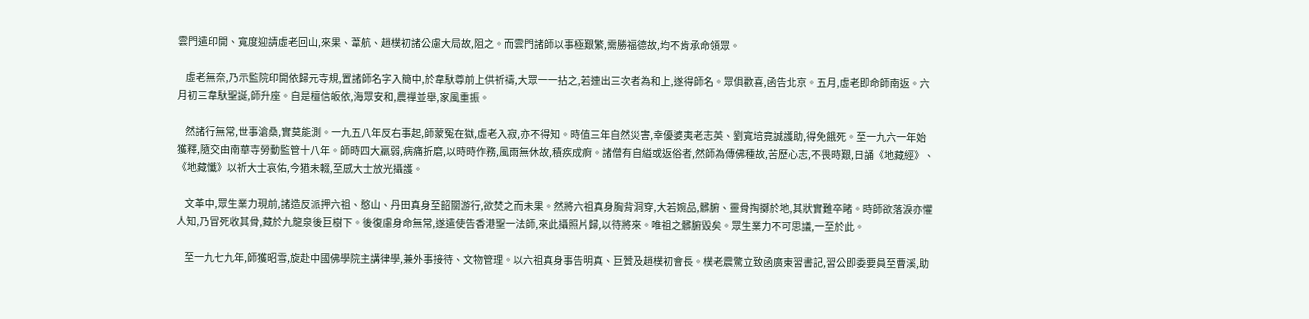雲門遣印開、寬度迎請虛老回山,來果、葦航、趙樸初諸公慮大局故,阻之。而雲門諸師以事極艱繁,需勝福德故,均不肯承命領眾。

    虛老無奈,乃示監院印開依歸元寺規,置諸師名字入簡中,於韋馱尊前上供祈禱,大眾一一拈之,若連出三次者為和上,遂得師名。眾俱歡喜,函告北京。五月,虛老即命師南返。六月初三韋馱聖誕,師升座。自是檀信皈依,海眾安和,農禪並舉,家風重振。

    然諸行無常,世事滄桑,實莫能測。一九五八年反右事起,師蒙冤在獄,虛老入寂,亦不得知。時值三年自然災害,幸優婆夷老志英、劉寬培竟誠護助,得免餓死。至一九六一年始獲釋,隨交由南華寺勞動監管十八年。師時四大羸弱,病痛折磨,以時時作務,風雨無休故,積疾成痾。諸僧有自縊或返俗者,然師為傳佛種故,苦歷心志,不畏時艱,日誦《地藏經》、《地藏懺》以祈大士哀佑,今猶未輟,至感大士放光攝護。

    文革中,眾生業力現前,諸造反派押六祖、憨山、丹田真身至韶關游行,欲焚之而未果。然將六祖真身胸背洞穿,大若婉品,髒腑、靈骨掏擲於地,其狀實難卒睹。時師欲落淚亦懼人知,乃冒死收其骨,藏於九龍泉後巨樹下。後復慮身命無常,遂遣使告香港聖一法師,來此攝照片歸,以待將來。唯祖之髒腑毀矣。眾生業力不可思議,一至於此。

    至一九七九年,師獲昭雪,旋赴中國佛學院主講律學,兼外事接待、文物管理。以六祖真身事告明真、巨贊及趙樸初會長。樸老震驚立致函廣東習書記,習公即委要員至曹溪,助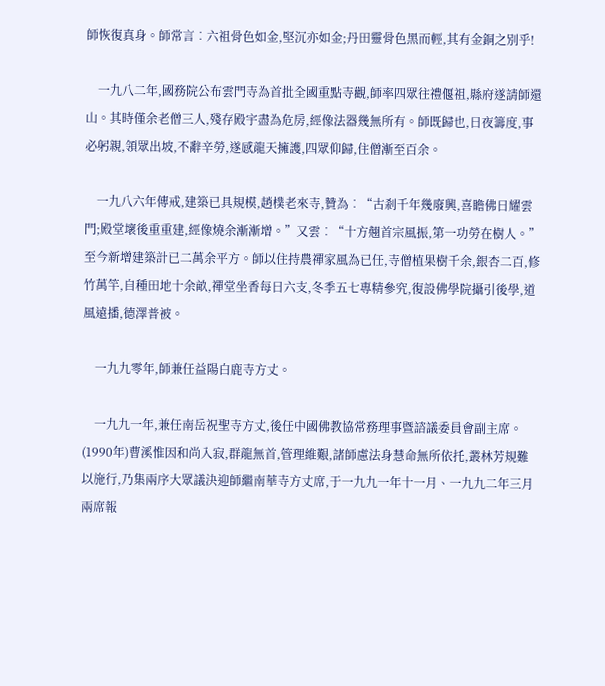師恢復真身。師常言︰六祖骨色如金,堅沉亦如金;丹田靈骨色黑而輕,其有金銅之別乎!

    一九八二年,國務院公布雲門寺為首批全國重點寺觀,師率四眾往禮偃祖,縣府遂請師還山。其時僅余老僧三人,殘存殿宇盡為危房,經像法器幾無所有。師既歸也,日夜籌度,事必躬親,領眾出坡,不辭辛勞,遂感龍天擁護,四眾仰歸,住僧漸至百余。

    一九八六年傳戒,建築已具規模,趙樸老來寺,贊為︰“古剎千年幾廢興,喜瞻佛日耀雲門;殿堂壞後重重建,經像燒余漸漸增。”又雲︰“十方翹首宗風振,第一功勞在樹人。”至今新增建築計已二萬余平方。師以住持農禪家風為已任,寺僧植果樹千余,銀杏二百,修竹萬竿,自種田地十余畝,禪堂坐香每日六支,冬季五七專精參究,復設佛學院攝引後學,道風遠播,德澤普被。

    一九九零年,師兼任益陽白鹿寺方丈。

    一九九一年,兼任南岳祝聖寺方丈,後任中國佛教協常務理事暨諮議委員會副主席。(1990年)曹溪惟因和尚入寂,群龍無首,管理維艱,諸師慮法身慧命無所依托,叢林芳規難以施行,乃集兩序大眾議決迎師繼南華寺方丈席,于一九九一年十一月、一九九二年三月兩席報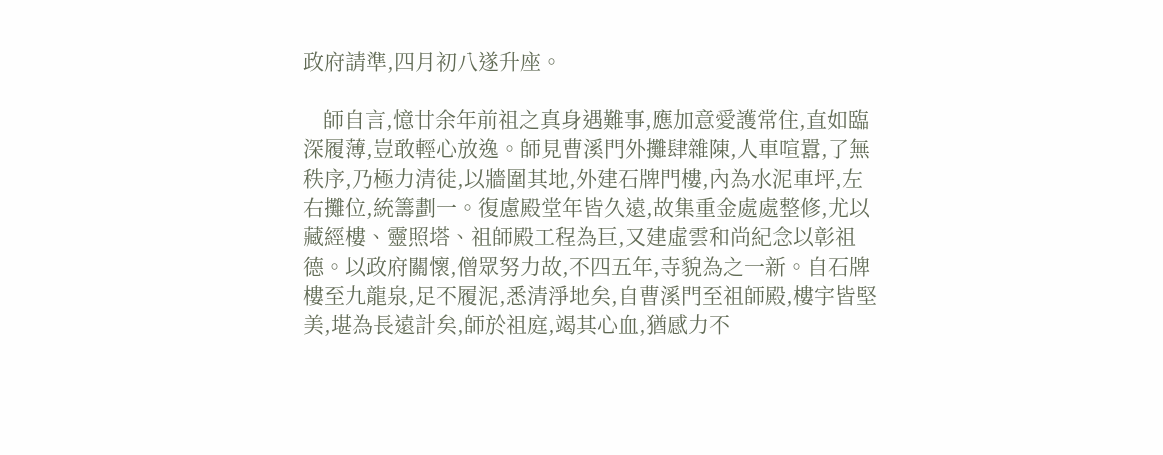政府請準,四月初八遂升座。

    師自言,憶廿余年前祖之真身遇難事,應加意愛護常住,直如臨深履薄,豈敢輕心放逸。師見曹溪門外攤肆雜陳,人車喧囂,了無秩序,乃極力清徒,以牆圍其地,外建石牌門樓,內為水泥車坪,左右攤位,統籌劃一。復慮殿堂年皆久遠,故集重金處處整修,尤以藏經樓、靈照塔、祖師殿工程為巨,又建虛雲和尚紀念以彰祖德。以政府關懷,僧眾努力故,不四五年,寺貌為之一新。自石牌樓至九龍泉,足不履泥,悉清淨地矣,自曹溪門至祖師殿,樓宇皆堅美,堪為長遠計矣,師於祖庭,竭其心血,猶感力不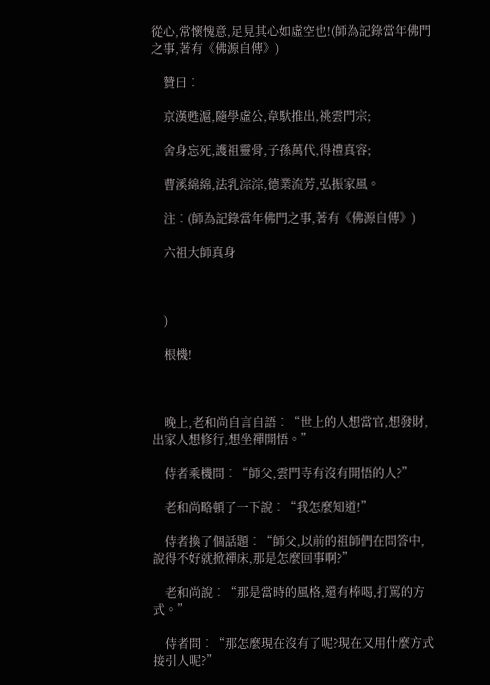從心,常懷愧意,足見其心如虛空也!(師為記錄當年佛門之事,著有《佛源自傳》)

    贊曰︰

    京漢甦滬,隨學虛公,韋馱推出,祧雲門宗;

    舍身忘死,護祖靈骨,子孫萬代,得禮真容;

    曹溪綿綿,法乳淙淙,德業流芳,弘振家風。

    注︰(師為記錄當年佛門之事,著有《佛源自傳》)

    六祖大師真身



    )

    根機!



    晚上,老和尚自言自語︰“世上的人想當官,想發財,出家人想修行,想坐禪開悟。”

    侍者乘機問︰“師父,雲門寺有沒有開悟的人?”

    老和尚略頓了一下說︰“我怎麼知道!”

    侍者換了個話題︰“師父,以前的祖師們在問答中,說得不好就掀禪床,那是怎麼回事啊?”

    老和尚說︰“那是當時的風格,還有棒喝,打罵的方式。”

    侍者問︰“那怎麼現在沒有了呢?現在又用什麼方式接引人呢?”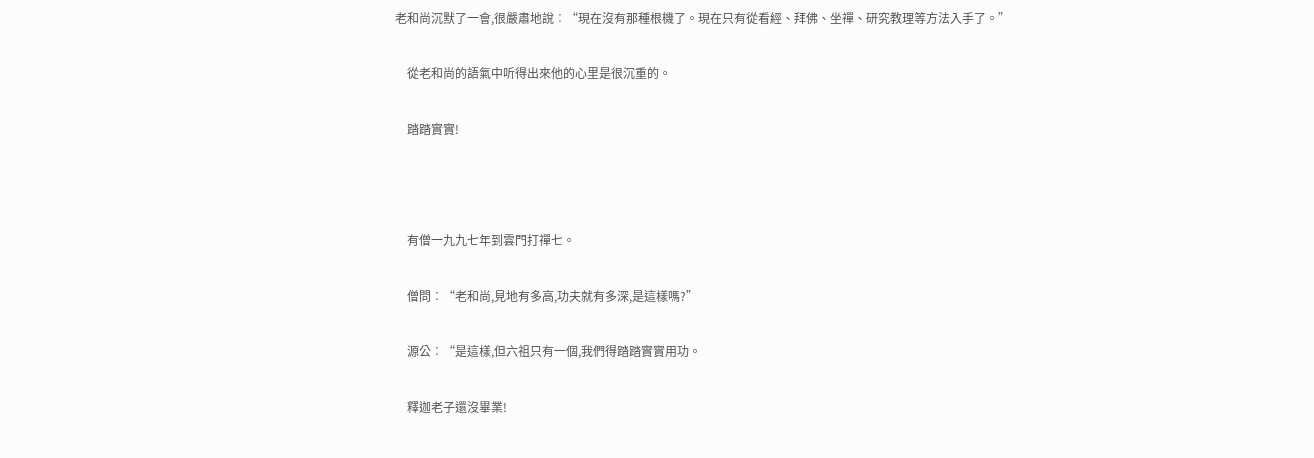老和尚沉默了一會,很嚴肅地說︰“現在沒有那種根機了。現在只有從看經、拜佛、坐禪、研究教理等方法入手了。”

    從老和尚的語氣中听得出來他的心里是很沉重的。

    踏踏實實!



    有僧一九九七年到雲門打禪七。

    僧問︰“老和尚,見地有多高,功夫就有多深,是這樣嗎?”

    源公︰“是這樣,但六祖只有一個,我們得踏踏實實用功。

    釋迦老子還沒畢業!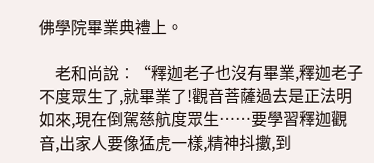佛學院畢業典禮上。

    老和尚說︰“釋迦老子也沒有畢業,釋迦老子不度眾生了,就畢業了!觀音菩薩過去是正法明如來,現在倒駕慈航度眾生……要學習釋迦觀音,出家人要像猛虎一樣,精神抖擻,到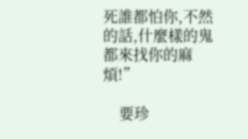死誰都怕你,不然的話,什麼樣的鬼都來找你的麻煩!”

    要珍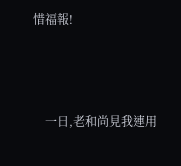惜福報!



    一日,老和尚見我連用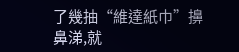了幾抽“維達紙巾”擤鼻涕,就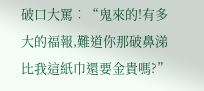破口大罵︰“鬼來的!有多大的福報,難道你那破鼻涕比我這紙巾還要金貴嗎?”